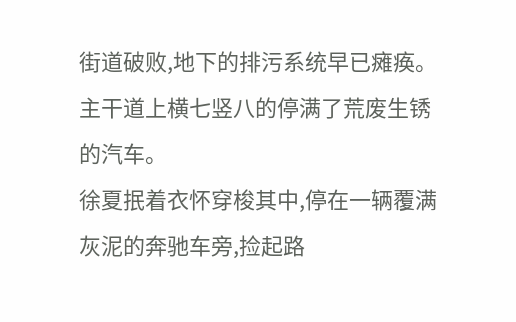街道破败,地下的排污系统早已瘫痪。
主干道上横七竖八的停满了荒废生锈的汽车。
徐夏抿着衣怀穿梭其中,停在一辆覆满灰泥的奔驰车旁,捡起路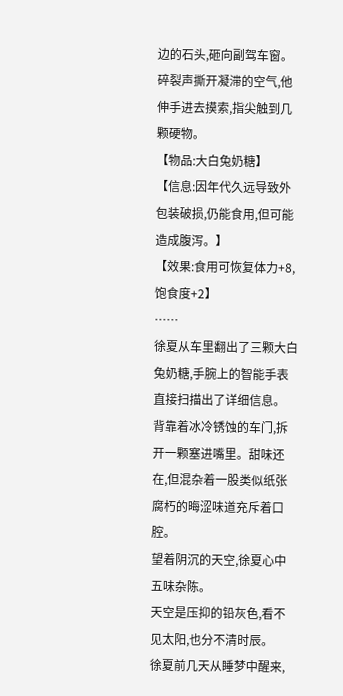边的石头,砸向副驾车窗。
碎裂声撕开凝滞的空气,他伸手进去摸索,指尖触到几颗硬物。
【物品:大白兔奶糖】
【信息:因年代久远导致外包装破损,仍能食用,但可能造成腹泻。】
【效果:食用可恢复体力+8,饱食度+2】
……
徐夏从车里翻出了三颗大白兔奶糖,手腕上的智能手表直接扫描出了详细信息。
背靠着冰冷锈蚀的车门,拆开一颗塞进嘴里。甜味还在,但混杂着一股类似纸张腐朽的晦涩味道充斥着口腔。
望着阴沉的天空,徐夏心中五味杂陈。
天空是压抑的铅灰色,看不见太阳,也分不清时辰。
徐夏前几天从睡梦中醒来,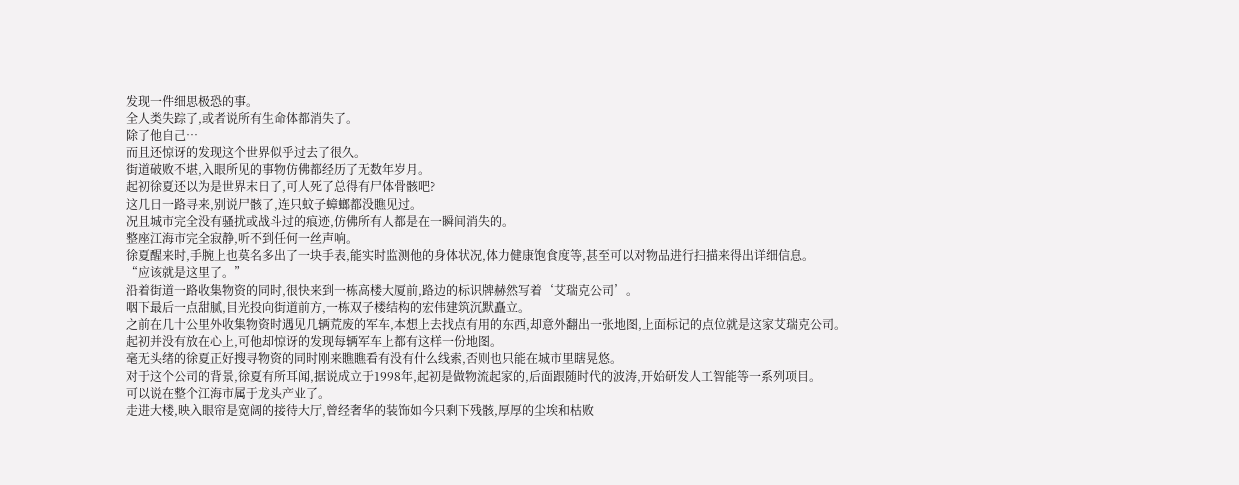发现一件细思极恐的事。
全人类失踪了,或者说所有生命体都消失了。
除了他自己…
而且还惊讶的发现这个世界似乎过去了很久。
街道破败不堪,入眼所见的事物仿佛都经历了无数年岁月。
起初徐夏还以为是世界末日了,可人死了总得有尸体骨骸吧?
这几日一路寻来,别说尸骸了,连只蚊子蟑螂都没瞧见过。
况且城市完全没有骚扰或战斗过的痕迹,仿佛所有人都是在一瞬间消失的。
整座江海市完全寂静,听不到任何一丝声响。
徐夏醒来时,手腕上也莫名多出了一块手表,能实时监测他的身体状况,体力健康饱食度等,甚至可以对物品进行扫描来得出详细信息。
“应该就是这里了。”
沿着街道一路收集物资的同时,很快来到一栋高楼大厦前,路边的标识牌赫然写着‘艾瑞克公司’。
咽下最后一点甜腻,目光投向街道前方,一栋双子楼结构的宏伟建筑沉默矗立。
之前在几十公里外收集物资时遇见几辆荒废的军车,本想上去找点有用的东西,却意外翻出一张地图,上面标记的点位就是这家艾瑞克公司。
起初并没有放在心上,可他却惊讶的发现每辆军车上都有这样一份地图。
毫无头绪的徐夏正好搜寻物资的同时刚来瞧瞧看有没有什么线索,否则也只能在城市里瞎晃悠。
对于这个公司的背景,徐夏有所耳闻,据说成立于1998年,起初是做物流起家的,后面跟随时代的波涛,开始研发人工智能等一系列项目。
可以说在整个江海市属于龙头产业了。
走进大楼,映入眼帘是宽阔的接待大厅,曾经奢华的装饰如今只剩下残骸,厚厚的尘埃和枯败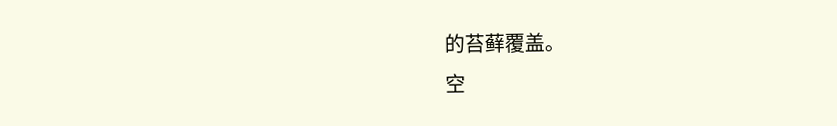的苔藓覆盖。
空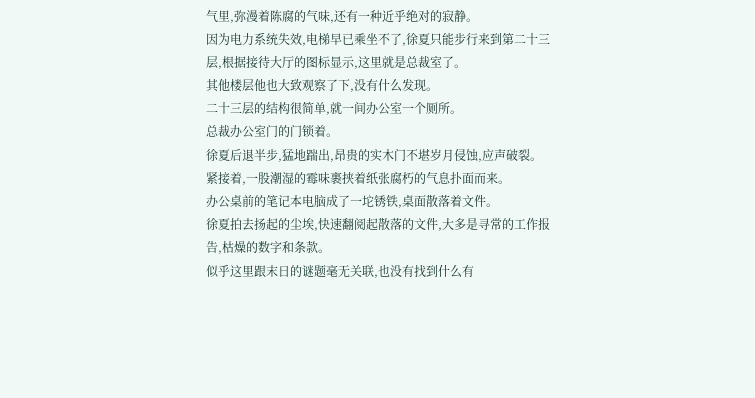气里,弥漫着陈腐的气味,还有一种近乎绝对的寂静。
因为电力系统失效,电梯早已乘坐不了,徐夏只能步行来到第二十三层,根据接待大厅的图标显示,这里就是总裁室了。
其他楼层他也大致观察了下,没有什么发现。
二十三层的结构很简单,就一间办公室一个厕所。
总裁办公室门的门锁着。
徐夏后退半步,猛地踹出,昂贵的实木门不堪岁月侵蚀,应声破裂。
紧接着,一股潮湿的霉味裹挟着纸张腐朽的气息扑面而来。
办公桌前的笔记本电脑成了一坨锈铁,桌面散落着文件。
徐夏拍去扬起的尘埃,快速翻阅起散落的文件,大多是寻常的工作报告,枯燥的数字和条款。
似乎这里跟末日的谜题毫无关联,也没有找到什么有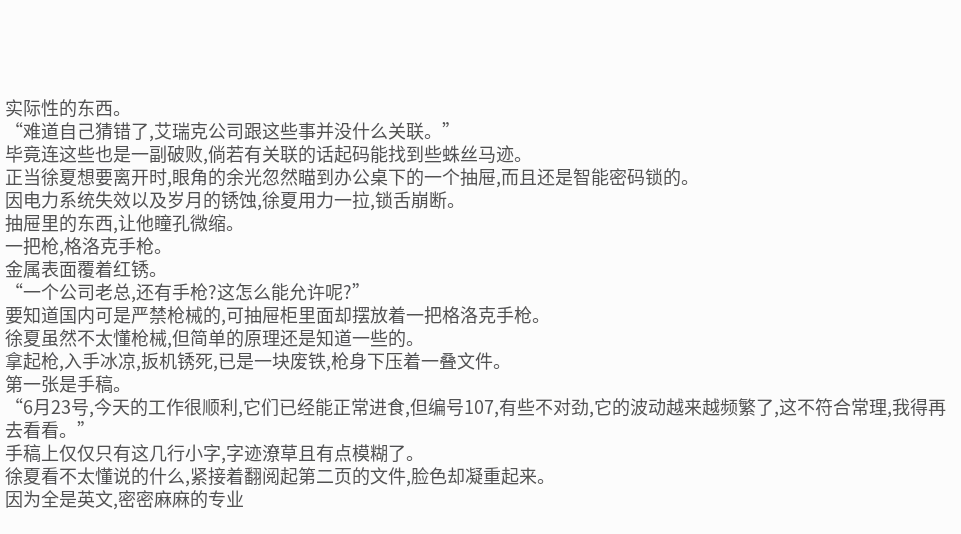实际性的东西。
“难道自己猜错了,艾瑞克公司跟这些事并没什么关联。”
毕竟连这些也是一副破败,倘若有关联的话起码能找到些蛛丝马迹。
正当徐夏想要离开时,眼角的余光忽然瞄到办公桌下的一个抽屉,而且还是智能密码锁的。
因电力系统失效以及岁月的锈蚀,徐夏用力一拉,锁舌崩断。
抽屉里的东西,让他瞳孔微缩。
一把枪,格洛克手枪。
金属表面覆着红锈。
“一个公司老总,还有手枪?这怎么能允许呢?”
要知道国内可是严禁枪械的,可抽屉柜里面却摆放着一把格洛克手枪。
徐夏虽然不太懂枪械,但简单的原理还是知道一些的。
拿起枪,入手冰凉,扳机锈死,已是一块废铁,枪身下压着一叠文件。
第一张是手稿。
“6月23号,今天的工作很顺利,它们已经能正常进食,但编号107,有些不对劲,它的波动越来越频繁了,这不符合常理,我得再去看看。”
手稿上仅仅只有这几行小字,字迹潦草且有点模糊了。
徐夏看不太懂说的什么,紧接着翻阅起第二页的文件,脸色却凝重起来。
因为全是英文,密密麻麻的专业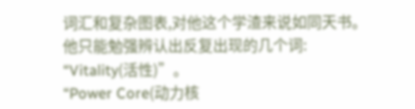词汇和复杂图表,对他这个学渣来说如同天书。
他只能勉强辨认出反复出现的几个词:
“Vitality(活性)”。
“Power Core(动力核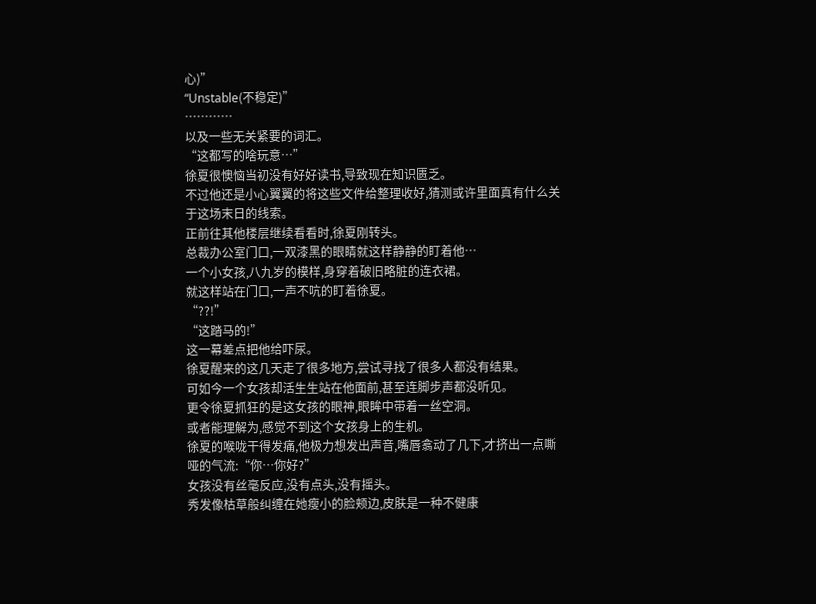心)”
“Unstable(不稳定)”
…………
以及一些无关紧要的词汇。
“这都写的啥玩意…”
徐夏很懊恼当初没有好好读书,导致现在知识匮乏。
不过他还是小心翼翼的将这些文件给整理收好,猜测或许里面真有什么关于这场末日的线索。
正前往其他楼层继续看看时,徐夏刚转头。
总裁办公室门口,一双漆黑的眼睛就这样静静的盯着他…
一个小女孩,八九岁的模样,身穿着破旧略脏的连衣裙。
就这样站在门口,一声不吭的盯着徐夏。
“??!”
“这踏马的!”
这一幕差点把他给吓尿。
徐夏醒来的这几天走了很多地方,尝试寻找了很多人都没有结果。
可如今一个女孩却活生生站在他面前,甚至连脚步声都没听见。
更令徐夏抓狂的是这女孩的眼神,眼眸中带着一丝空洞。
或者能理解为,感觉不到这个女孩身上的生机。
徐夏的喉咙干得发痛,他极力想发出声音,嘴唇翕动了几下,才挤出一点嘶哑的气流:“你…你好?”
女孩没有丝毫反应,没有点头,没有摇头。
秀发像枯草般纠缠在她瘦小的脸颊边,皮肤是一种不健康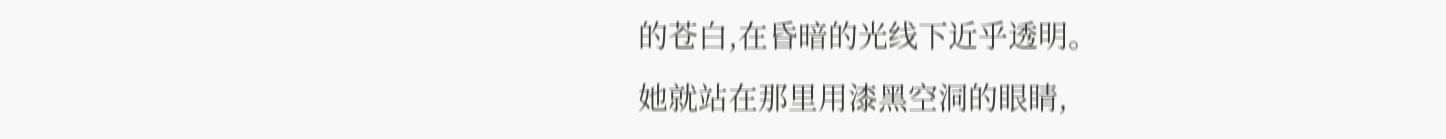的苍白,在昏暗的光线下近乎透明。
她就站在那里用漆黑空洞的眼睛,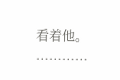看着他。
…………